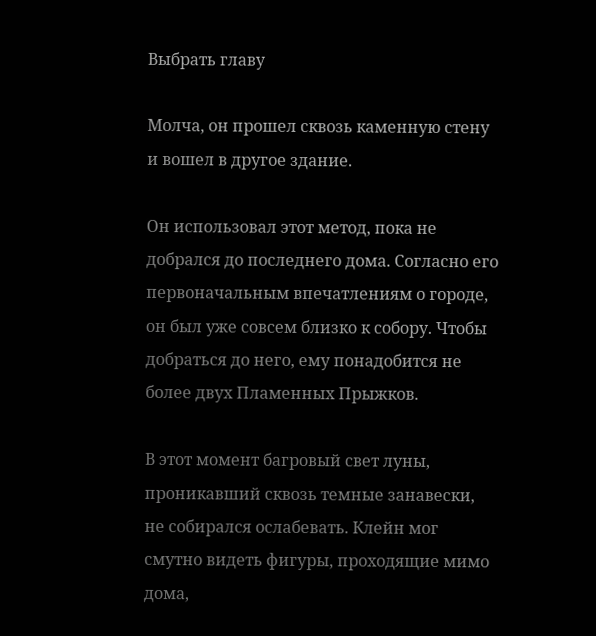Выбрать главу

Молча, он прошел сквозь каменную стену и вошел в другое здание.

Он использовал этот метод, пока не добрался до последнего дома. Согласно его первоначальным впечатлениям о городе, он был уже совсем близко к собору. Чтобы добраться до него, ему понадобится не более двух Пламенных Прыжков.

В этот момент багровый свет луны, проникавший сквозь темные занавески, не собирался ослабевать. Клейн мог смутно видеть фигуры, проходящие мимо дома,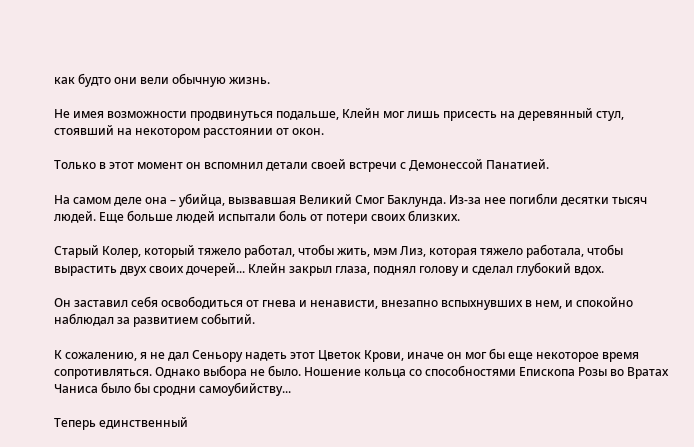как будто они вели обычную жизнь.

Не имея возможности продвинуться подальше, Клейн мог лишь присесть на деревянный стул, стоявший на некотором расстоянии от окон.

Только в этот момент он вспомнил детали своей встречи с Демонессой Панатией.

На самом деле она – убийца, вызвавшая Великий Смог Баклунда. Из-за нее погибли десятки тысяч людей. Еще больше людей испытали боль от потери своих близких.

Старый Колер, который тяжело работал, чтобы жить, мэм Лиз, которая тяжело работала, чтобы вырастить двух своих дочерей... Клейн закрыл глаза, поднял голову и сделал глубокий вдох.

Он заставил себя освободиться от гнева и ненависти, внезапно вспыхнувших в нем, и спокойно наблюдал за развитием событий.

К сожалению, я не дал Сеньору надеть этот Цветок Крови, иначе он мог бы еще некоторое время сопротивляться. Однако выбора не было. Ношение кольца со способностями Епископа Розы во Вратах Чаниса было бы сродни самоубийству...

Теперь единственный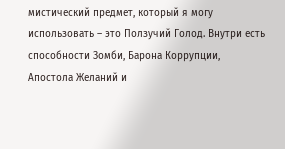мистический предмет, который я могу использовать – это Ползучий Голод. Внутри есть способности Зомби, Барона Коррупции, Апостола Желаний и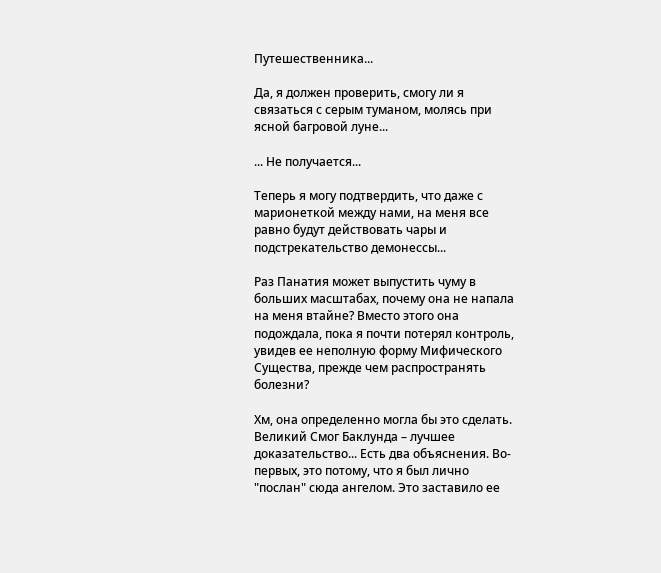Путешественника...

Да, я должен проверить, смогу ли я связаться с серым туманом, молясь при ясной багровой луне...

... Не получается...

Теперь я могу подтвердить, что даже с марионеткой между нами, на меня все равно будут действовать чары и подстрекательство демонессы...

Раз Панатия может выпустить чуму в больших масштабах, почему она не напала на меня втайне? Вместо этого она подождала, пока я почти потерял контроль, увидев ее неполную форму Мифического Существа, прежде чем распространять болезни?

Хм, она определенно могла бы это сделать. Великий Смог Баклунда – лучшее доказательство... Есть два объяснения. Во-первых, это потому, что я был лично "послан" сюда ангелом. Это заставило ее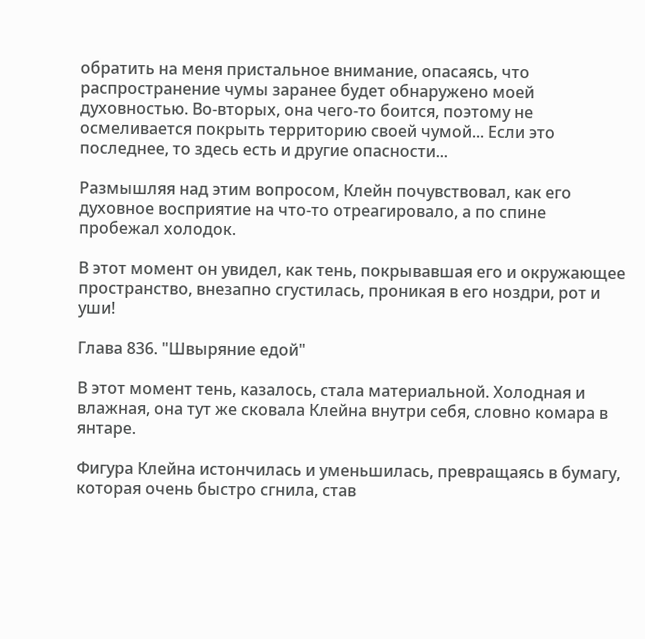обратить на меня пристальное внимание, опасаясь, что распространение чумы заранее будет обнаружено моей духовностью. Во-вторых, она чего-то боится, поэтому не осмеливается покрыть территорию своей чумой... Если это последнее, то здесь есть и другие опасности...

Размышляя над этим вопросом, Клейн почувствовал, как его духовное восприятие на что-то отреагировало, а по спине пробежал холодок.

В этот момент он увидел, как тень, покрывавшая его и окружающее пространство, внезапно сгустилась, проникая в его ноздри, рот и уши!

Глава 836. "Швыряние едой"

В этот момент тень, казалось, стала материальной. Холодная и влажная, она тут же сковала Клейна внутри себя, словно комара в янтаре.

Фигура Клейна истончилась и уменьшилась, превращаясь в бумагу, которая очень быстро сгнила, став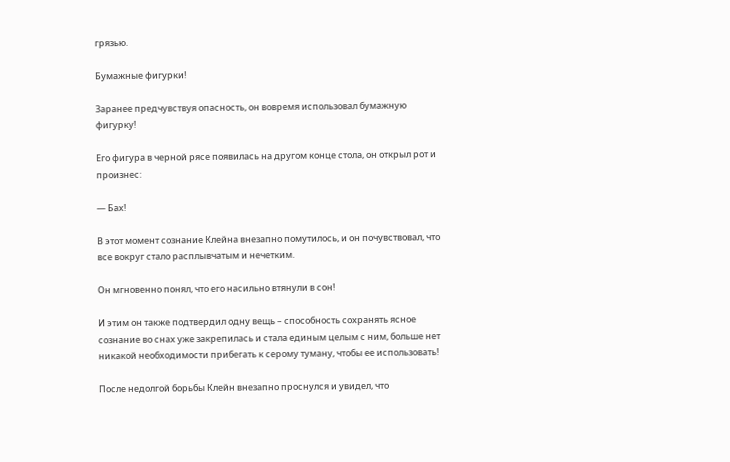грязью.

Бумажные фигурки!

Заранее предчувствуя опасность, он вовремя использовал бумажную фигурку!

Его фигура в черной рясе появилась на другом конце стола, он открыл рот и произнес:

— Бах!

В этот момент сознание Клейна внезапно помутилось, и он почувствовал, что все вокруг стало расплывчатым и нечетким.

Он мгновенно понял, что его насильно втянули в сон!

И этим он также подтвердил одну вещь – способность сохранять ясное сознание во снах уже закрепилась и стала единым целым с ним, больше нет никакой необходимости прибегать к серому туману, чтобы ее использовать!

После недолгой борьбы Клейн внезапно проснулся и увидел, что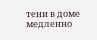тени в доме медленно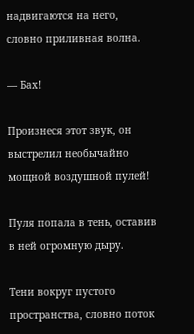надвигаются на него, словно приливная волна.

— Бах!

Произнеся этот звук, он выстрелил необычайно мощной воздушной пулей!

Пуля попала в тень, оставив в ней огромную дыру.

Тени вокруг пустого пространства, словно поток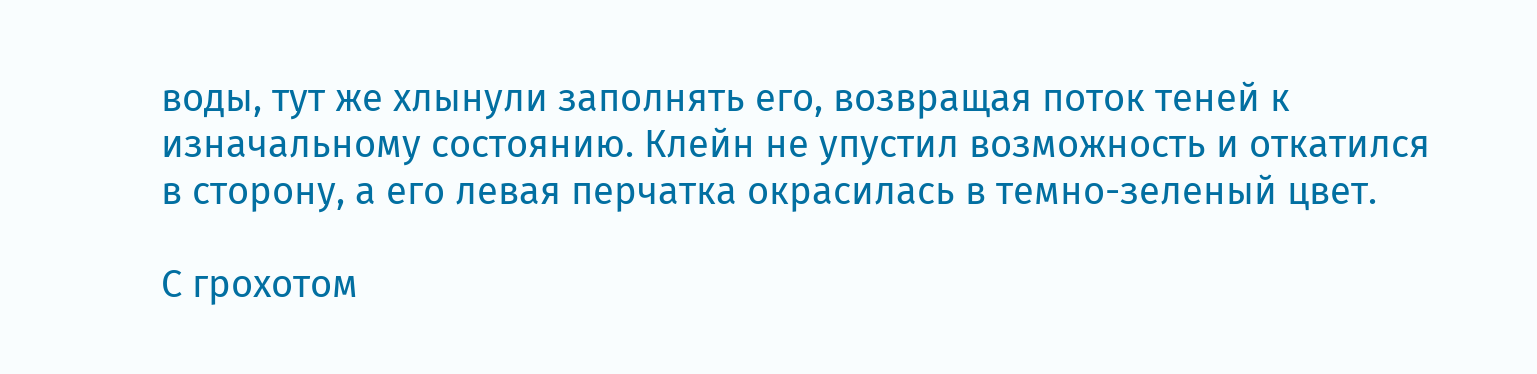воды, тут же хлынули заполнять его, возвращая поток теней к изначальному состоянию. Клейн не упустил возможность и откатился в сторону, а его левая перчатка окрасилась в темно-зеленый цвет.

С грохотом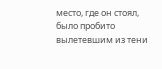место, где он стоял, было пробито вылетевшим из тени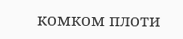комком плоти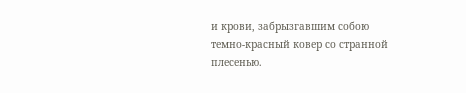и крови, забрызгавшим собою темно-красный ковер со странной плесенью.